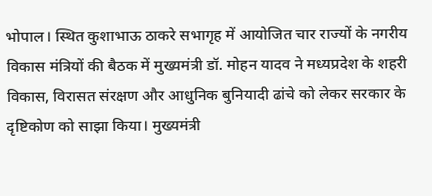भोपाल। स्थित कुशाभाऊ ठाकरे सभागृह में आयोजित चार राज्यों के नगरीय विकास मंत्रियों की बैठक में मुख्यमंत्री डॉ. मोहन यादव ने मध्यप्रदेश के शहरी विकास, विरासत संरक्षण और आधुनिक बुनियादी ढांचे को लेकर सरकार के दृष्टिकोण को साझा किया। मुख्यमंत्री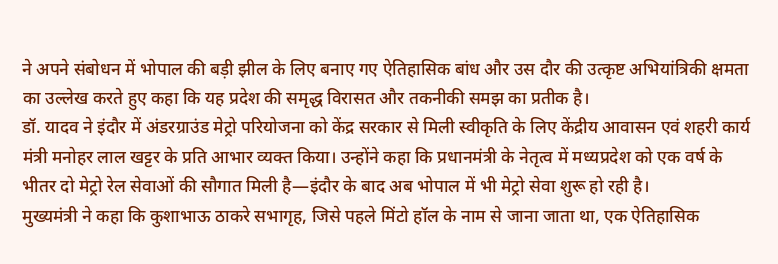ने अपने संबोधन में भोपाल की बड़ी झील के लिए बनाए गए ऐतिहासिक बांध और उस दौर की उत्कृष्ट अभियांत्रिकी क्षमता का उल्लेख करते हुए कहा कि यह प्रदेश की समृद्ध विरासत और तकनीकी समझ का प्रतीक है।
डॉ. यादव ने इंदौर में अंडरग्राउंड मेट्रो परियोजना को केंद्र सरकार से मिली स्वीकृति के लिए केंद्रीय आवासन एवं शहरी कार्य मंत्री मनोहर लाल खट्टर के प्रति आभार व्यक्त किया। उन्होंने कहा कि प्रधानमंत्री के नेतृत्व में मध्यप्रदेश को एक वर्ष के भीतर दो मेट्रो रेल सेवाओं की सौगात मिली है—इंदौर के बाद अब भोपाल में भी मेट्रो सेवा शुरू हो रही है।
मुख्यमंत्री ने कहा कि कुशाभाऊ ठाकरे सभागृह, जिसे पहले मिंटो हॉल के नाम से जाना जाता था, एक ऐतिहासिक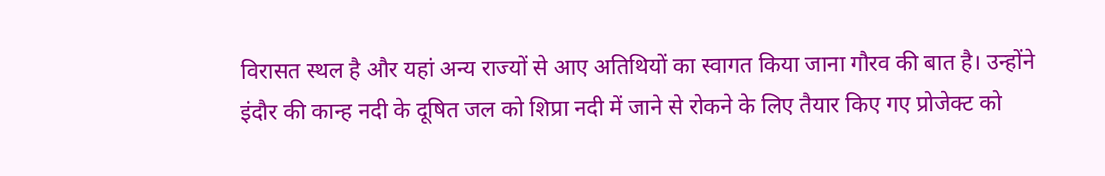विरासत स्थल है और यहां अन्य राज्यों से आए अतिथियों का स्वागत किया जाना गौरव की बात है। उन्होंने इंदौर की कान्ह नदी के दूषित जल को शिप्रा नदी में जाने से रोकने के लिए तैयार किए गए प्रोजेक्ट को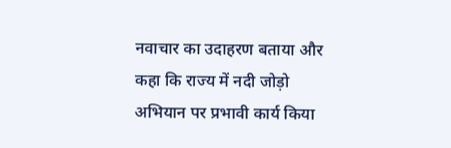नवाचार का उदाहरण बताया और कहा कि राज्य में नदी जोड़ो अभियान पर प्रभावी कार्य किया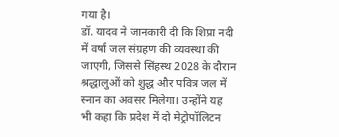गया है।
डॉ. यादव ने जानकारी दी कि शिप्रा नदी में वर्षा जल संग्रहण की व्यवस्था की जाएगी, जिससे सिंहस्थ 2028 के दौरान श्रद्धालुओं को शुद्ध और पवित्र जल में स्नान का अवसर मिलेगा। उन्होंने यह भी कहा कि प्रदेश में दो मेट्रोपॉलिटन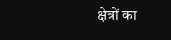क्षेत्रों का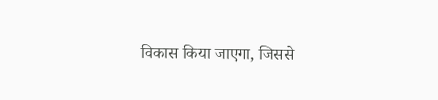विकास किया जाएगा, जिससे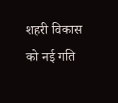शहरी विकास को नई गति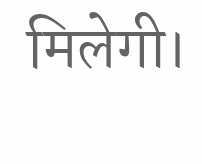मिलेगी।